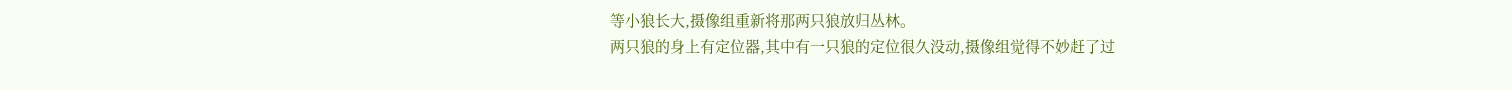等小狼长大,摄像组重新将那两只狼放归丛林。
两只狼的身上有定位器,其中有一只狼的定位很久没动,摄像组觉得不妙赶了过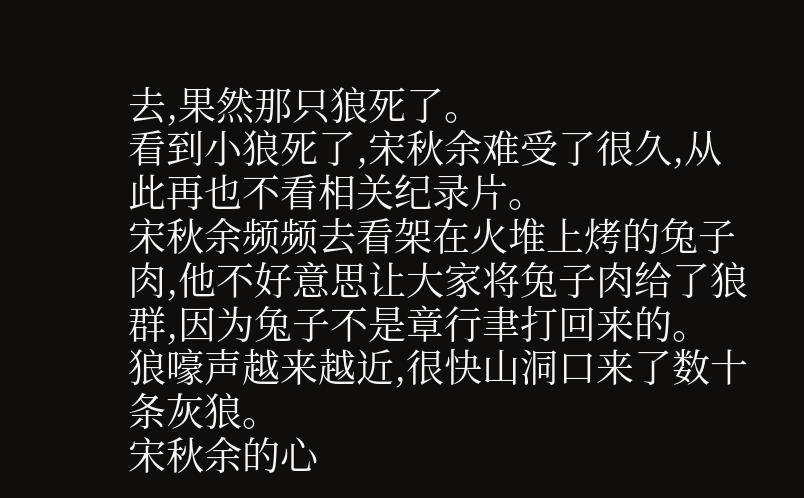去,果然那只狼死了。
看到小狼死了,宋秋余难受了很久,从此再也不看相关纪录片。
宋秋余频频去看架在火堆上烤的兔子肉,他不好意思让大家将兔子肉给了狼群,因为兔子不是章行聿打回来的。
狼嚎声越来越近,很快山洞口来了数十条灰狼。
宋秋余的心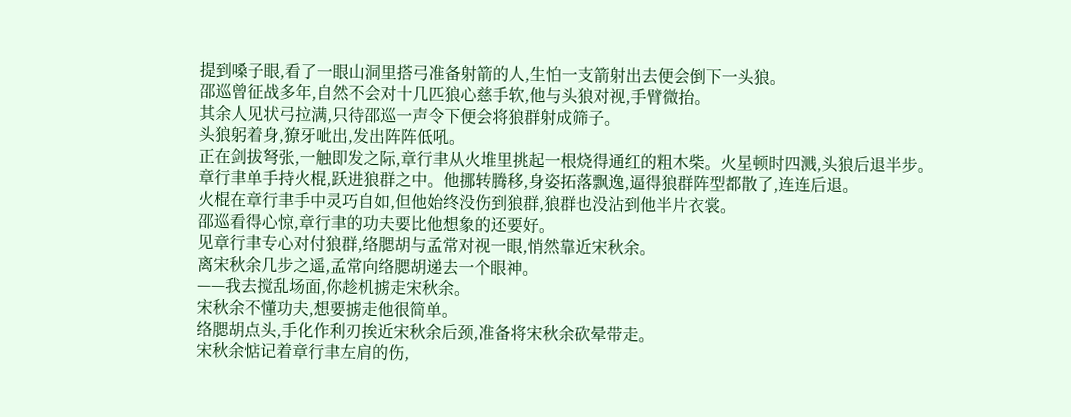提到嗓子眼,看了一眼山洞里搭弓准备射箭的人,生怕一支箭射出去便会倒下一头狼。
邵巡曾征战多年,自然不会对十几匹狼心慈手软,他与头狼对视,手臂微抬。
其余人见状弓拉满,只待邵巡一声令下便会将狼群射成筛子。
头狼躬着身,獠牙呲出,发出阵阵低吼。
正在剑拔弩张,一触即发之际,章行聿从火堆里挑起一根烧得通红的粗木柴。火星顿时四溅,头狼后退半步。
章行聿单手持火棍,跃进狼群之中。他挪转腾移,身姿拓落飘逸,逼得狼群阵型都散了,连连后退。
火棍在章行聿手中灵巧自如,但他始终没伤到狼群,狼群也没沾到他半片衣裳。
邵巡看得心惊,章行聿的功夫要比他想象的还要好。
见章行聿专心对付狼群,络腮胡与孟常对视一眼,悄然靠近宋秋余。
离宋秋余几步之遥,孟常向络腮胡递去一个眼神。
——我去搅乱场面,你趁机掳走宋秋余。
宋秋余不懂功夫,想要掳走他很简单。
络腮胡点头,手化作利刃挨近宋秋余后颈,准备将宋秋余砍晕带走。
宋秋余惦记着章行聿左肩的伤,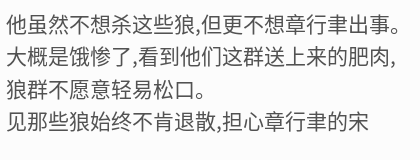他虽然不想杀这些狼,但更不想章行聿出事。
大概是饿惨了,看到他们这群送上来的肥肉,狼群不愿意轻易松口。
见那些狼始终不肯退散,担心章行聿的宋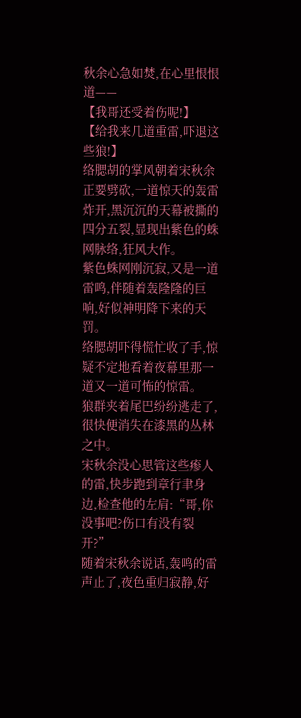秋余心急如焚,在心里恨恨道——
【我哥还受着伤呢!】
【给我来几道重雷,吓退这些狼!】
络腮胡的掌风朝着宋秋余正要劈砍,一道惊天的轰雷炸开,黑沉沉的天幕被撕的四分五裂,显现出紫色的蛛网脉络,狂风大作。
紫色蛛网刚沉寂,又是一道雷鸣,伴随着轰隆隆的巨响,好似神明降下来的天罚。
络腮胡吓得慌忙收了手,惊疑不定地看着夜幕里那一道又一道可怖的惊雷。
狼群夹着尾巴纷纷逃走了,很快便消失在漆黑的丛林之中。
宋秋余没心思管这些瘆人的雷,快步跑到章行聿身边,检查他的左肩:“哥,你没事吧?伤口有没有裂开?”
随着宋秋余说话,轰鸣的雷声止了,夜色重归寂静,好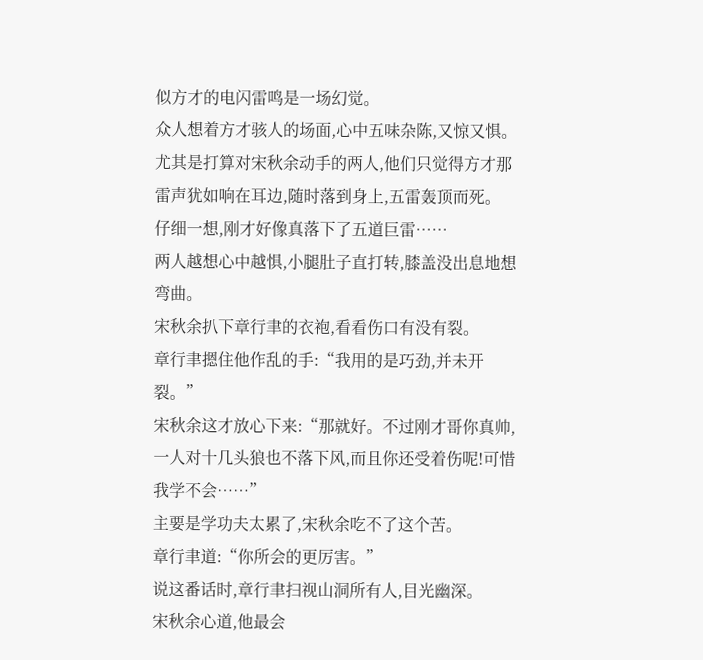似方才的电闪雷鸣是一场幻觉。
众人想着方才骇人的场面,心中五味杂陈,又惊又惧。
尤其是打算对宋秋余动手的两人,他们只觉得方才那雷声犹如响在耳边,随时落到身上,五雷轰顶而死。
仔细一想,刚才好像真落下了五道巨雷……
两人越想心中越惧,小腿肚子直打转,膝盖没出息地想弯曲。
宋秋余扒下章行聿的衣袍,看看伤口有没有裂。
章行聿摁住他作乱的手:“我用的是巧劲,并未开裂。”
宋秋余这才放心下来:“那就好。不过刚才哥你真帅,一人对十几头狼也不落下风,而且你还受着伤呢!可惜我学不会……”
主要是学功夫太累了,宋秋余吃不了这个苦。
章行聿道:“你所会的更厉害。”
说这番话时,章行聿扫视山洞所有人,目光幽深。
宋秋余心道,他最会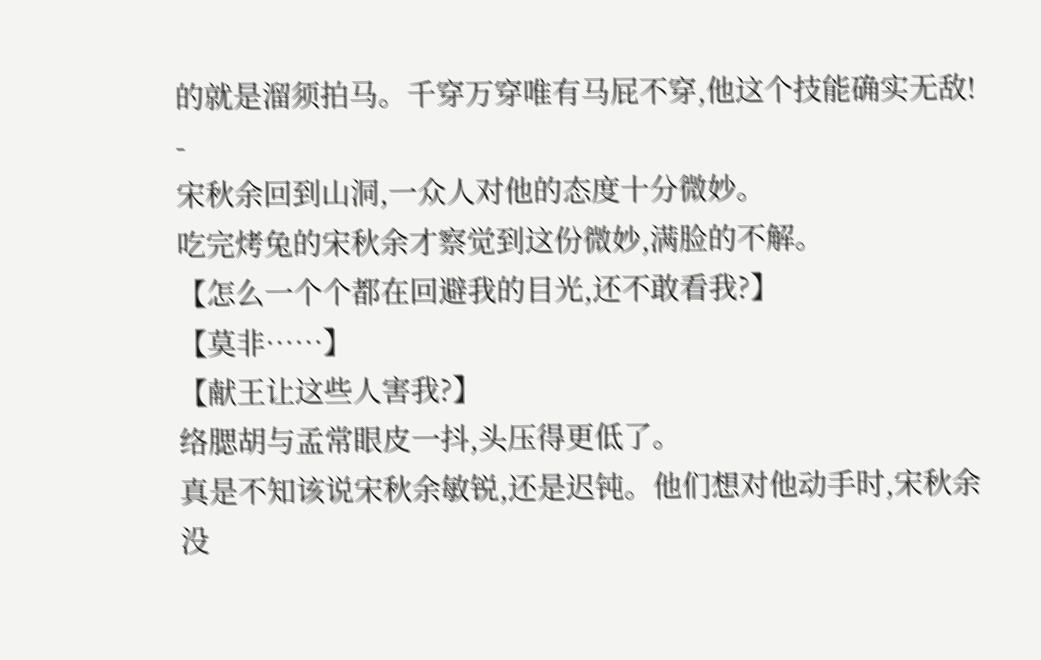的就是溜须拍马。千穿万穿唯有马屁不穿,他这个技能确实无敌!
-
宋秋余回到山洞,一众人对他的态度十分微妙。
吃完烤兔的宋秋余才察觉到这份微妙,满脸的不解。
【怎么一个个都在回避我的目光,还不敢看我?】
【莫非……】
【献王让这些人害我?】
络腮胡与孟常眼皮一抖,头压得更低了。
真是不知该说宋秋余敏锐,还是迟钝。他们想对他动手时,宋秋余没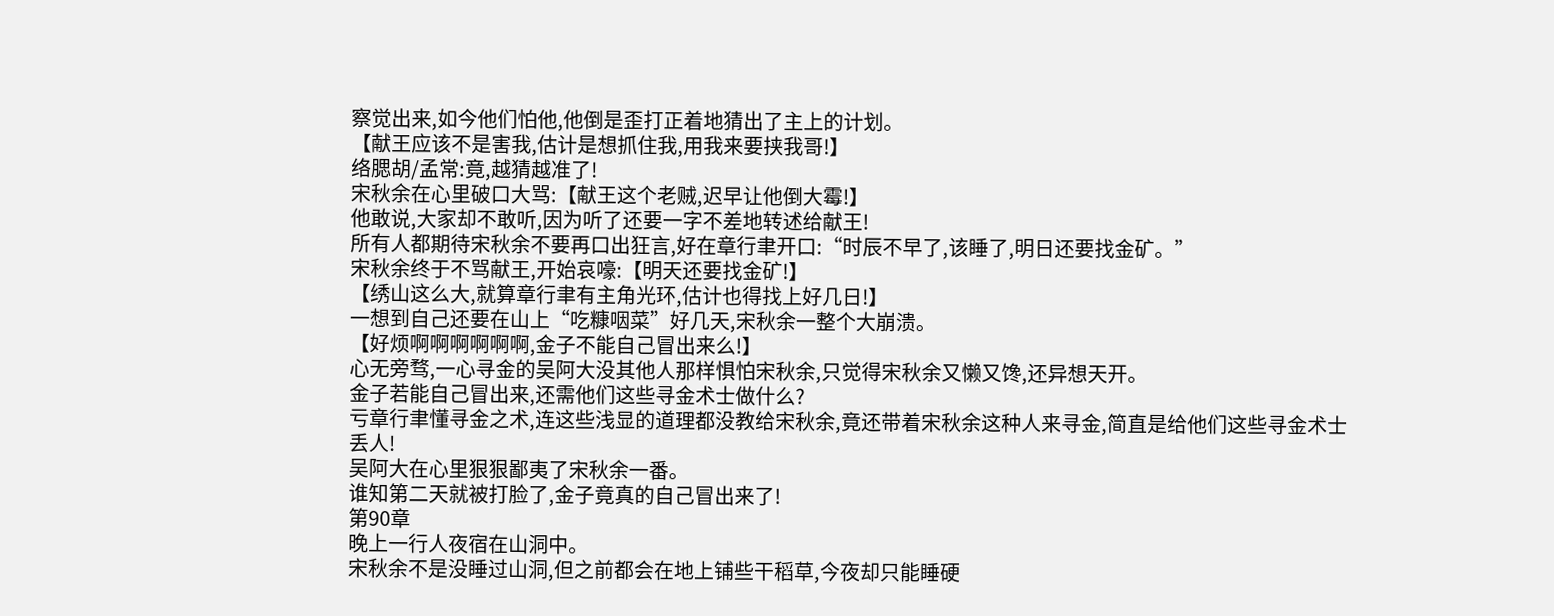察觉出来,如今他们怕他,他倒是歪打正着地猜出了主上的计划。
【献王应该不是害我,估计是想抓住我,用我来要挟我哥!】
络腮胡/孟常:竟,越猜越准了!
宋秋余在心里破口大骂:【献王这个老贼,迟早让他倒大霉!】
他敢说,大家却不敢听,因为听了还要一字不差地转述给献王!
所有人都期待宋秋余不要再口出狂言,好在章行聿开口:“时辰不早了,该睡了,明日还要找金矿。”
宋秋余终于不骂献王,开始哀嚎:【明天还要找金矿!】
【绣山这么大,就算章行聿有主角光环,估计也得找上好几日!】
一想到自己还要在山上“吃糠咽菜”好几天,宋秋余一整个大崩溃。
【好烦啊啊啊啊啊啊,金子不能自己冒出来么!】
心无旁骛,一心寻金的吴阿大没其他人那样惧怕宋秋余,只觉得宋秋余又懒又馋,还异想天开。
金子若能自己冒出来,还需他们这些寻金术士做什么?
亏章行聿懂寻金之术,连这些浅显的道理都没教给宋秋余,竟还带着宋秋余这种人来寻金,简直是给他们这些寻金术士丢人!
吴阿大在心里狠狠鄙夷了宋秋余一番。
谁知第二天就被打脸了,金子竟真的自己冒出来了!
第90章
晚上一行人夜宿在山洞中。
宋秋余不是没睡过山洞,但之前都会在地上铺些干稻草,今夜却只能睡硬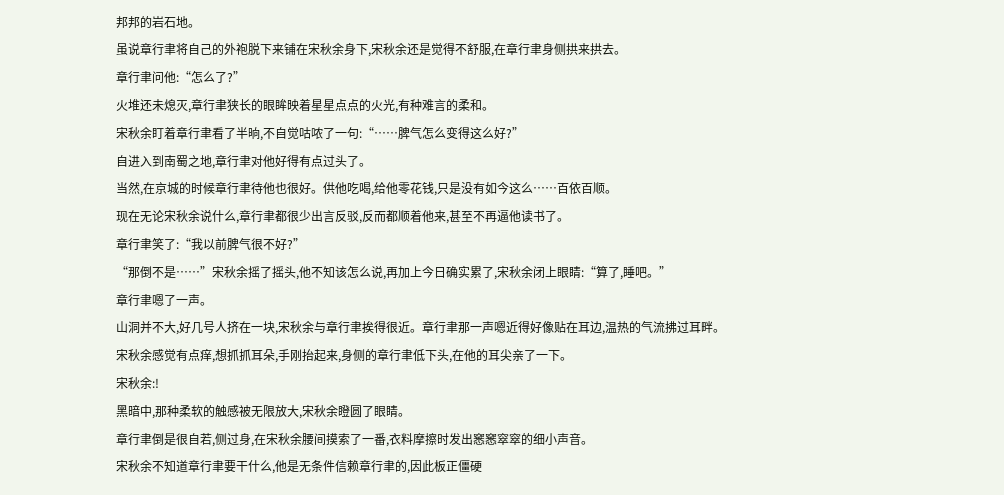邦邦的岩石地。
虽说章行聿将自己的外袍脱下来铺在宋秋余身下,宋秋余还是觉得不舒服,在章行聿身侧拱来拱去。
章行聿问他:“怎么了?”
火堆还未熄灭,章行聿狭长的眼眸映着星星点点的火光,有种难言的柔和。
宋秋余盯着章行聿看了半晌,不自觉咕哝了一句:“……脾气怎么变得这么好?”
自进入到南蜀之地,章行聿对他好得有点过头了。
当然,在京城的时候章行聿待他也很好。供他吃喝,给他零花钱,只是没有如今这么……百依百顺。
现在无论宋秋余说什么,章行聿都很少出言反驳,反而都顺着他来,甚至不再逼他读书了。
章行聿笑了:“我以前脾气很不好?”
“那倒不是……”宋秋余摇了摇头,他不知该怎么说,再加上今日确实累了,宋秋余闭上眼睛:“算了,睡吧。”
章行聿嗯了一声。
山洞并不大,好几号人挤在一块,宋秋余与章行聿挨得很近。章行聿那一声嗯近得好像贴在耳边,温热的气流拂过耳畔。
宋秋余感觉有点痒,想抓抓耳朵,手刚抬起来,身侧的章行聿低下头,在他的耳尖亲了一下。
宋秋余:!
黑暗中,那种柔软的触感被无限放大,宋秋余瞪圆了眼睛。
章行聿倒是很自若,侧过身,在宋秋余腰间摸索了一番,衣料摩擦时发出窸窸窣窣的细小声音。
宋秋余不知道章行聿要干什么,他是无条件信赖章行聿的,因此板正僵硬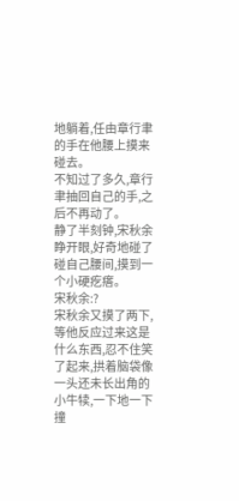地躺着,任由章行聿的手在他腰上摸来碰去。
不知过了多久,章行聿抽回自己的手,之后不再动了。
静了半刻钟,宋秋余睁开眼,好奇地碰了碰自己腰间,摸到一个小硬疙瘩。
宋秋余:?
宋秋余又摸了两下,等他反应过来这是什么东西,忍不住笑了起来,拱着脑袋像一头还未长出角的小牛犊,一下地一下撞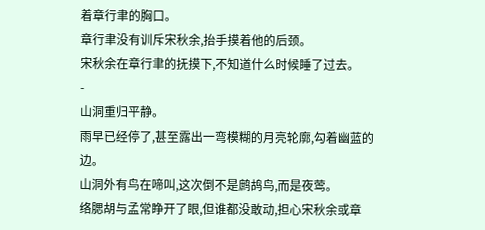着章行聿的胸口。
章行聿没有训斥宋秋余,抬手摸着他的后颈。
宋秋余在章行聿的抚摸下,不知道什么时候睡了过去。
-
山洞重归平静。
雨早已经停了,甚至露出一弯模糊的月亮轮廓,勾着幽蓝的边。
山洞外有鸟在啼叫,这次倒不是鹧鸪鸟,而是夜莺。
络腮胡与孟常睁开了眼,但谁都没敢动,担心宋秋余或章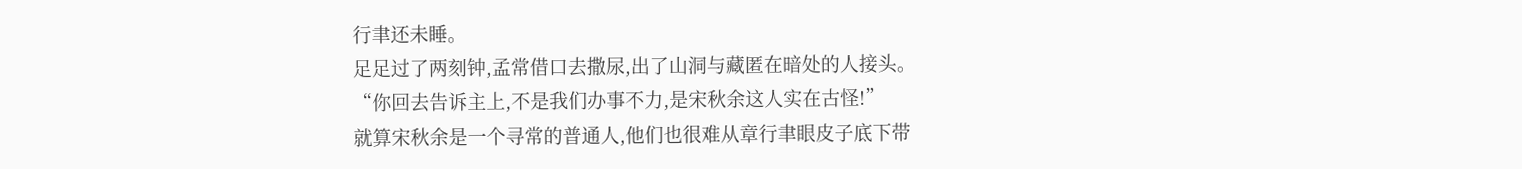行聿还未睡。
足足过了两刻钟,孟常借口去撒尿,出了山洞与藏匿在暗处的人接头。
“你回去告诉主上,不是我们办事不力,是宋秋余这人实在古怪!”
就算宋秋余是一个寻常的普通人,他们也很难从章行聿眼皮子底下带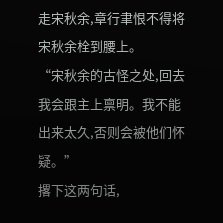走宋秋余,章行聿恨不得将宋秋余栓到腰上。
“宋秋余的古怪之处,回去我会跟主上禀明。我不能出来太久,否则会被他们怀疑。”
撂下这两句话,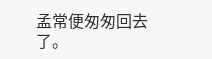孟常便匆匆回去了。